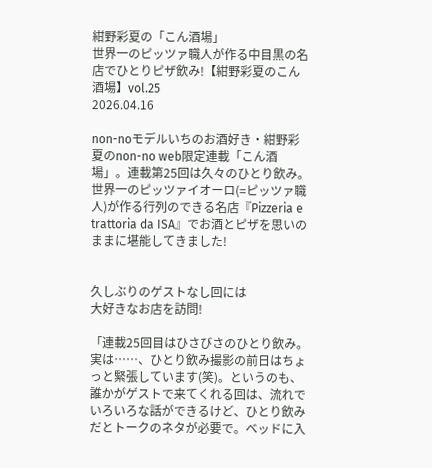紺野彩夏の「こん酒場」
世界一のピッツァ職人が作る中目黒の名店でひとりピザ飲み!【紺野彩夏のこん酒場】vol.25
2026.04.16

non-noモデルいちのお酒好き・紺野彩夏のnon-no web限定連載「こん酒場」。連載第25回は久々のひとり飲み。世界一のピッツァイオーロ(=ピッツァ職人)が作る行列のできる名店『Pizzeria e trattoria da ISA』でお酒とピザを思いのままに堪能してきました!


久しぶりのゲストなし回には
大好きなお店を訪問!

「連載25回目はひさびさのひとり飲み。実は……、ひとり飲み撮影の前日はちょっと緊張しています(笑)。というのも、誰かがゲストで来てくれる回は、流れでいろいろな話ができるけど、ひとり飲みだとトークのネタが必要で。ベッドに入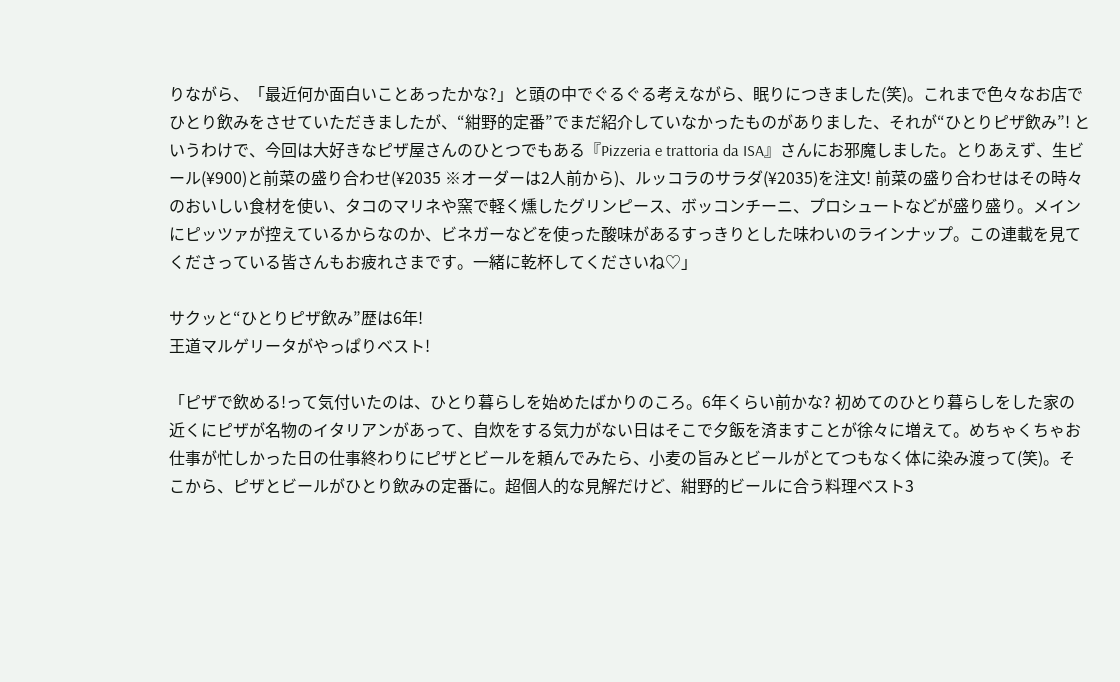りながら、「最近何か面白いことあったかな?」と頭の中でぐるぐる考えながら、眠りにつきました(笑)。これまで色々なお店でひとり飲みをさせていただきましたが、“紺野的定番”でまだ紹介していなかったものがありました、それが“ひとりピザ飲み”! というわけで、今回は大好きなピザ屋さんのひとつでもある『Pizzeria e trattoria da ISA』さんにお邪魔しました。とりあえず、生ビール(¥900)と前菜の盛り合わせ(¥2035 ※オーダーは2人前から)、ルッコラのサラダ(¥2035)を注文! 前菜の盛り合わせはその時々のおいしい食材を使い、タコのマリネや窯で軽く燻したグリンピース、ボッコンチーニ、プロシュートなどが盛り盛り。メインにピッツァが控えているからなのか、ビネガーなどを使った酸味があるすっきりとした味わいのラインナップ。この連載を見てくださっている皆さんもお疲れさまです。一緒に乾杯してくださいね♡」

サクッと“ひとりピザ飲み”歴は6年!
王道マルゲリータがやっぱりベスト!

「ピザで飲める!って気付いたのは、ひとり暮らしを始めたばかりのころ。6年くらい前かな? 初めてのひとり暮らしをした家の近くにピザが名物のイタリアンがあって、自炊をする気力がない日はそこで夕飯を済ますことが徐々に増えて。めちゃくちゃお仕事が忙しかった日の仕事終わりにピザとビールを頼んでみたら、小麦の旨みとビールがとてつもなく体に染み渡って(笑)。そこから、ピザとビールがひとり飲みの定番に。超個人的な見解だけど、紺野的ビールに合う料理ベスト3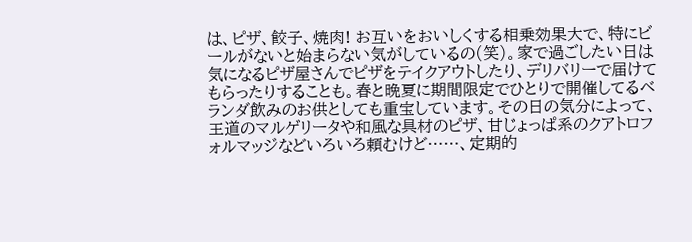は、ピザ、餃子、焼肉! お互いをおいしくする相乗効果大で、特にビールがないと始まらない気がしているの(笑)。家で過ごしたい日は気になるピザ屋さんでピザをテイクアウトしたり、デリバリーで届けてもらったりすることも。春と晩夏に期間限定でひとりで開催してるベランダ飲みのお供としても重宝しています。その日の気分によって、王道のマルゲリータや和風な具材のピザ、甘じょっぱ系のクアトロフォルマッジなどいろいろ頼むけど……、定期的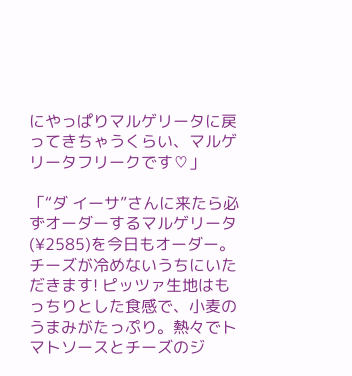にやっぱりマルゲリータに戻ってきちゃうくらい、マルゲリータフリークです♡」

「“ダ イーサ”さんに来たら必ずオーダーするマルゲリータ(¥2585)を今日もオーダー。チーズが冷めないうちにいただきます! ピッツァ生地はもっちりとした食感で、小麦のうまみがたっぷり。熱々でトマトソースとチーズのジ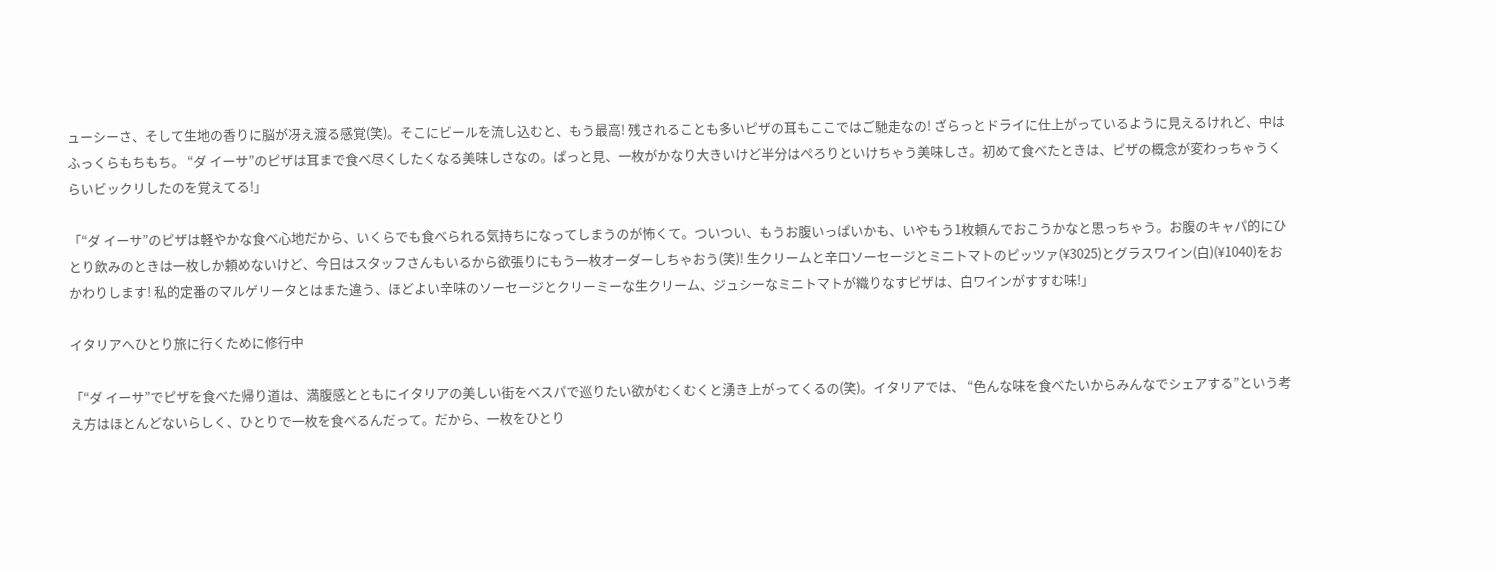ューシーさ、そして生地の香りに脳が冴え渡る感覚(笑)。そこにビールを流し込むと、もう最高! 残されることも多いピザの耳もここではご馳走なの! ざらっとドライに仕上がっているように見えるけれど、中はふっくらもちもち。 “ダ イーサ”のピザは耳まで食べ尽くしたくなる美味しさなの。ぱっと見、一枚がかなり大きいけど半分はぺろりといけちゃう美味しさ。初めて食べたときは、ピザの概念が変わっちゃうくらいビックリしたのを覚えてる!」

「“ダ イーサ”のピザは軽やかな食べ心地だから、いくらでも食べられる気持ちになってしまうのが怖くて。ついつい、もうお腹いっぱいかも、いやもう1枚頼んでおこうかなと思っちゃう。お腹のキャパ的にひとり飲みのときは一枚しか頼めないけど、今日はスタッフさんもいるから欲張りにもう一枚オーダーしちゃおう(笑)! 生クリームと辛口ソーセージとミニトマトのピッツァ(¥3025)とグラスワイン(白)(¥1040)をおかわりします! 私的定番のマルゲリータとはまた違う、ほどよい辛味のソーセージとクリーミーな生クリーム、ジュシーなミニトマトが織りなすピザは、白ワインがすすむ味!」

イタリアへひとり旅に行くために修行中

「“ダ イーサ”でピザを食べた帰り道は、満腹感とともにイタリアの美しい街をベスパで巡りたい欲がむくむくと湧き上がってくるの(笑)。イタリアでは、 “色んな味を食べたいからみんなでシェアする”という考え方はほとんどないらしく、ひとりで一枚を食べるんだって。だから、一枚をひとり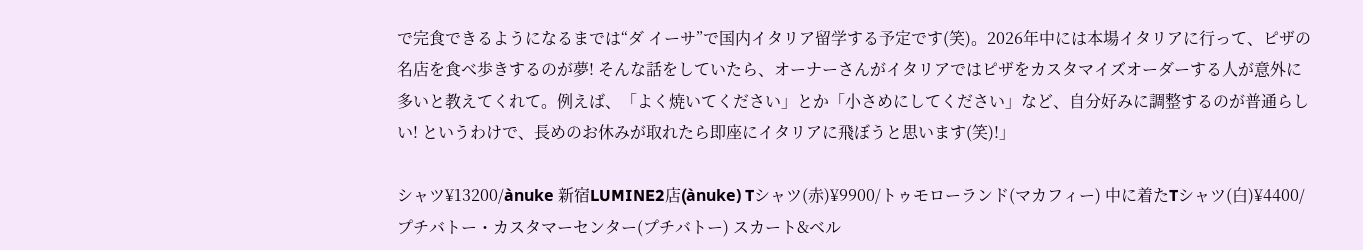で完食できるようになるまでは“ダ イーサ”で国内イタリア留学する予定です(笑)。2026年中には本場イタリアに行って、ピザの名店を食べ歩きするのが夢! そんな話をしていたら、オーナーさんがイタリアではピザをカスタマイズオーダーする人が意外に多いと教えてくれて。例えば、「よく焼いてください」とか「小さめにしてください」など、自分好みに調整するのが普通らしい! というわけで、長めのお休みが取れたら即座にイタリアに飛ぼうと思います(笑)!」

シャツ¥13200/ànuke 新宿LUMINE2店(ànuke) Tシャツ(赤)¥9900/トゥモローランド(マカフィー) 中に着たTシャツ(白)¥4400/プチバトー・カスタマーセンター(プチバトー) スカート&ベル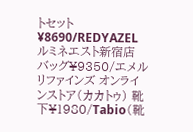トセット¥8690/REDYAZEL ルミネエスト新宿店 バッグ¥9350/エメルリファインズ オンラインストア(カカトゥ) 靴下¥1980/Tabio(靴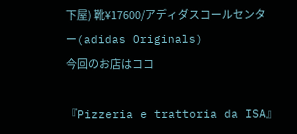下屋) 靴¥17600/アディダスコールセンター(adidas Originals)
今回のお店はココ

『Pizzeria e trattoria da ISA』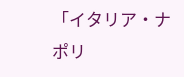「イタリア・ナポリ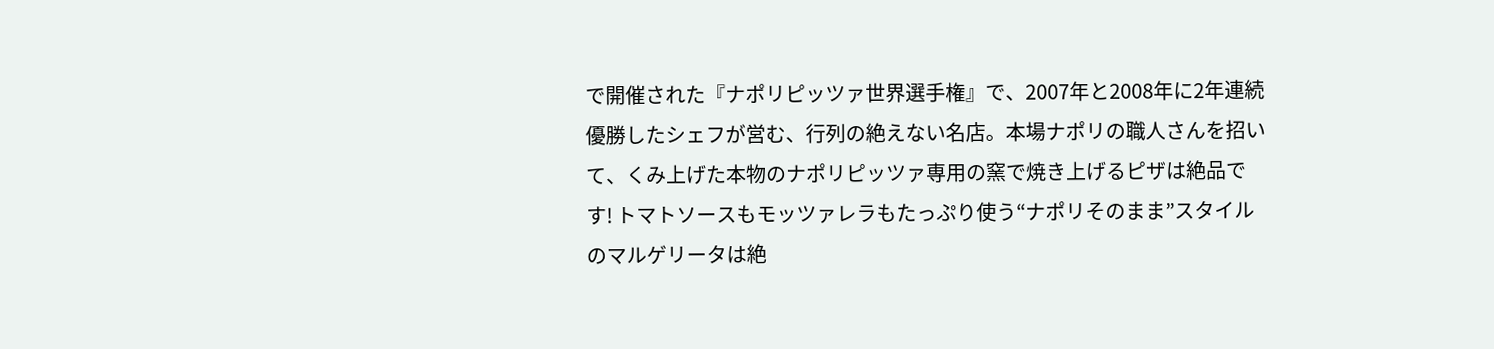で開催された『ナポリピッツァ世界選手権』で、2007年と2008年に2年連続優勝したシェフが営む、行列の絶えない名店。本場ナポリの職人さんを招いて、くみ上げた本物のナポリピッツァ専用の窯で焼き上げるピザは絶品です! トマトソースもモッツァレラもたっぷり使う“ナポリそのまま”スタイルのマルゲリータは絶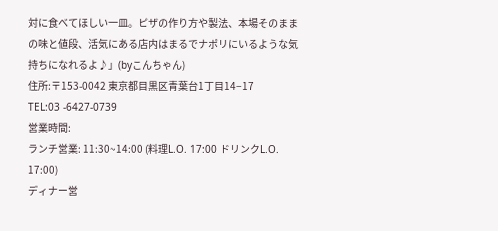対に食べてほしい一皿。ピザの作り方や製法、本場そのままの味と値段、活気にある店内はまるでナポリにいるような気持ちになれるよ♪」(byこんちゃん)
住所:〒153-0042 東京都目黒区青葉台1丁目14−17
TEL:03 -6427-0739
営業時間:
ランチ営業: 11:30~14:00 (料理L.O. 17:00 ドリンクL.O. 17:00)
ディナー営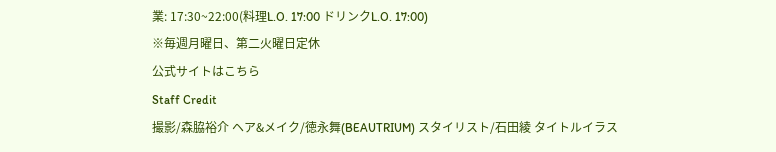業: 17:30~22:00(料理L.O. 17:00 ドリンクL.O. 17:00)
※毎週月曜日、第二火曜日定休
公式サイトはこちら
Staff Credit
撮影/森脇裕介 ヘア&メイク/徳永舞(BEAUTRIUM) スタイリスト/石田綾 タイトルイラス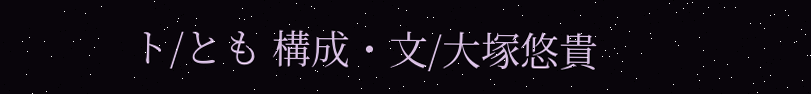ト/とも 構成・文/大塚悠貴